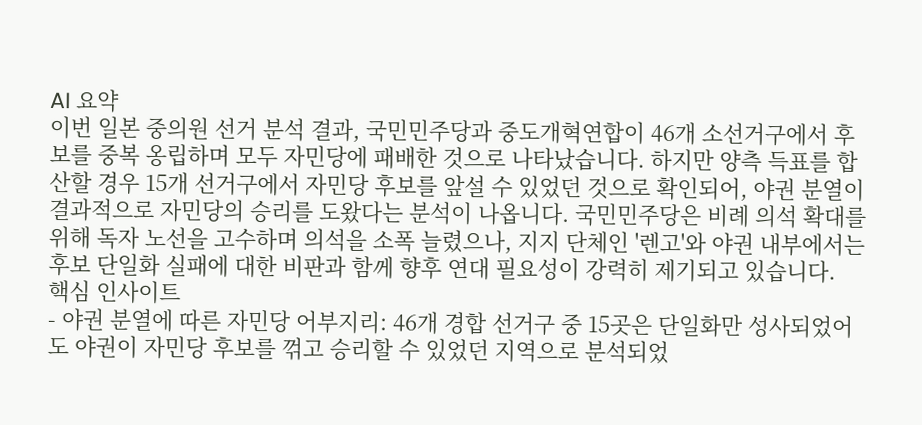AI 요약
이번 일본 중의원 선거 분석 결과, 국민민주당과 중도개혁연합이 46개 소선거구에서 후보를 중복 옹립하며 모두 자민당에 패배한 것으로 나타났습니다. 하지만 양측 득표를 합산할 경우 15개 선거구에서 자민당 후보를 앞설 수 있었던 것으로 확인되어, 야권 분열이 결과적으로 자민당의 승리를 도왔다는 분석이 나옵니다. 국민민주당은 비례 의석 확대를 위해 독자 노선을 고수하며 의석을 소폭 늘렸으나, 지지 단체인 '렌고'와 야권 내부에서는 후보 단일화 실패에 대한 비판과 함께 향후 연대 필요성이 강력히 제기되고 있습니다.
핵심 인사이트
- 야권 분열에 따른 자민당 어부지리: 46개 경합 선거구 중 15곳은 단일화만 성사되었어도 야권이 자민당 후보를 꺾고 승리할 수 있었던 지역으로 분석되었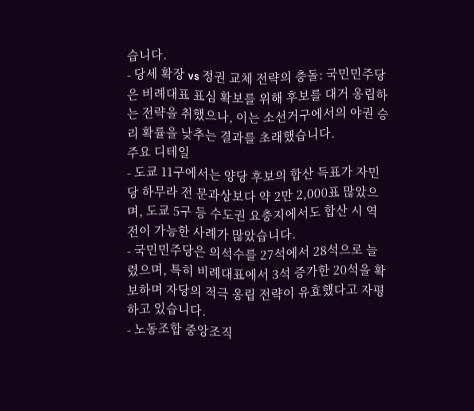습니다.
- 당세 확장 vs 정권 교체 전략의 충돌: 국민민주당은 비례대표 표심 확보를 위해 후보를 대거 옹립하는 전략을 취했으나, 이는 소선거구에서의 야권 승리 확률을 낮추는 결과를 초래했습니다.
주요 디테일
- 도쿄 11구에서는 양당 후보의 합산 득표가 자민당 하무라 전 문과상보다 약 2만 2,000표 많았으며, 도쿄 5구 등 수도권 요충지에서도 합산 시 역전이 가능한 사례가 많았습니다.
- 국민민주당은 의석수를 27석에서 28석으로 늘렸으며, 특히 비례대표에서 3석 증가한 20석을 확보하며 자당의 적극 옹립 전략이 유효했다고 자평하고 있습니다.
- 노동조합 중앙조직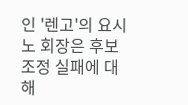인 '렌고'의 요시노 회장은 후보 조정 실패에 대해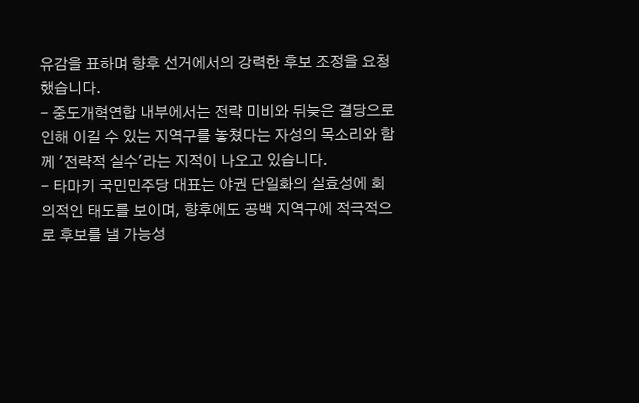유감을 표하며 향후 선거에서의 강력한 후보 조정을 요청했습니다.
- 중도개혁연합 내부에서는 전략 미비와 뒤늦은 결당으로 인해 이길 수 있는 지역구를 놓쳤다는 자성의 목소리와 함께 '전략적 실수'라는 지적이 나오고 있습니다.
- 타마키 국민민주당 대표는 야권 단일화의 실효성에 회의적인 태도를 보이며, 향후에도 공백 지역구에 적극적으로 후보를 낼 가능성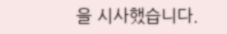을 시사했습니다.